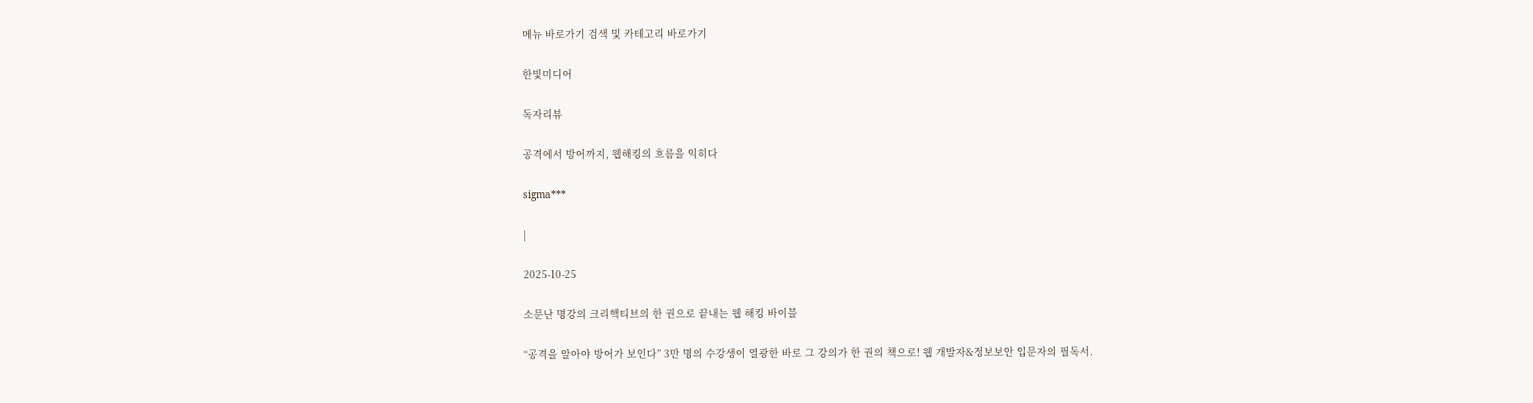메뉴 바로가기 검색 및 카테고리 바로가기

한빛미디어

독자리뷰

공격에서 방어까지, 웹해킹의 흐름을 익히다

sigma***

|

2025-10-25

소문난 명강의 크리핵티브의 한 권으로 끝내는 웹 해킹 바이블

“공격을 알아야 방어가 보인다” 3만 명의 수강생이 열광한 바로 그 강의가 한 권의 책으로! 웹 개발자&정보보안 입문자의 필독서.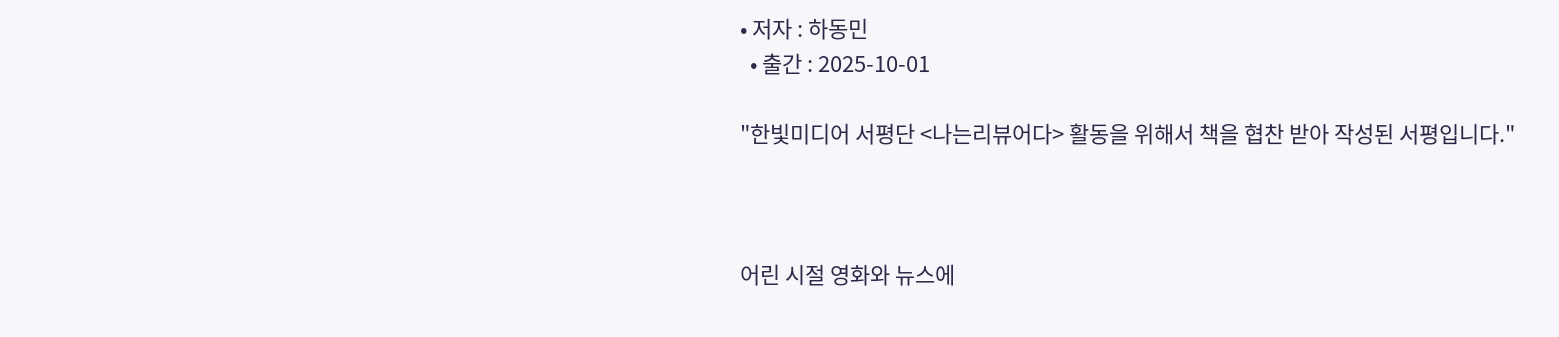• 저자 : 하동민
  • 출간 : 2025-10-01

"한빛미디어 서평단 <나는리뷰어다> 활동을 위해서 책을 협찬 받아 작성된 서평입니다."



어린 시절 영화와 뉴스에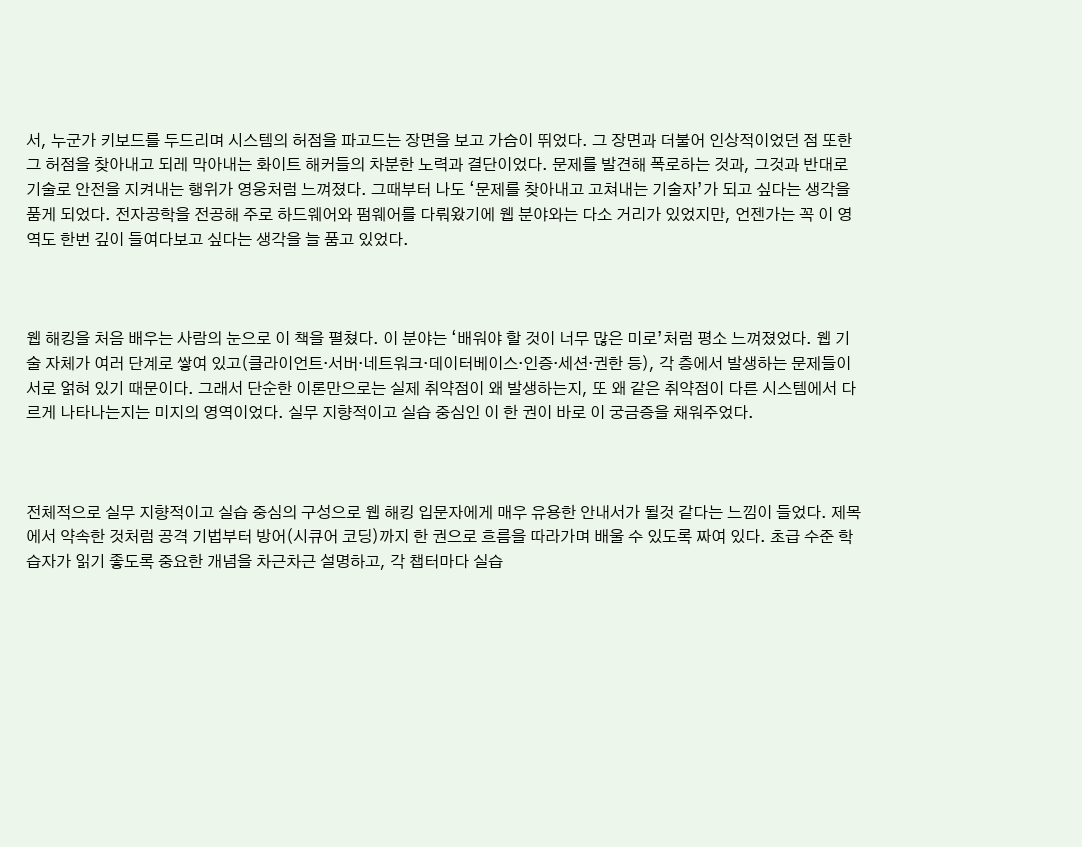서, 누군가 키보드를 두드리며 시스템의 허점을 파고드는 장면을 보고 가슴이 뛰었다. 그 장면과 더불어 인상적이었던 점 또한 그 허점을 찾아내고 되레 막아내는 화이트 해커들의 차분한 노력과 결단이었다. 문제를 발견해 폭로하는 것과, 그것과 반대로 기술로 안전을 지켜내는 행위가 영웅처럼 느껴졌다. 그때부터 나도 ‘문제를 찾아내고 고쳐내는 기술자’가 되고 싶다는 생각을 품게 되었다. 전자공학을 전공해 주로 하드웨어와 펌웨어를 다뤄왔기에 웹 분야와는 다소 거리가 있었지만, 언젠가는 꼭 이 영역도 한번 깊이 들여다보고 싶다는 생각을 늘 품고 있었다.



웹 해킹을 처음 배우는 사람의 눈으로 이 책을 펼쳤다. 이 분야는 ‘배워야 할 것이 너무 많은 미로’처럼 평소 느껴졌었다. 웹 기술 자체가 여러 단계로 쌓여 있고(클라이언트·서버·네트워크·데이터베이스·인증·세션·권한 등), 각 층에서 발생하는 문제들이 서로 얽혀 있기 때문이다. 그래서 단순한 이론만으로는 실제 취약점이 왜 발생하는지, 또 왜 같은 취약점이 다른 시스템에서 다르게 나타나는지는 미지의 영역이었다. 실무 지향적이고 실습 중심인 이 한 권이 바로 이 궁금증을 채워주었다.



전체적으로 실무 지향적이고 실습 중심의 구성으로 웹 해킹 입문자에게 매우 유용한 안내서가 될것 같다는 느낌이 들었다. 제목에서 약속한 것처럼 공격 기법부터 방어(시큐어 코딩)까지 한 권으로 흐름을 따라가며 배울 수 있도록 짜여 있다. 초급 수준 학습자가 읽기 좋도록 중요한 개념을 차근차근 설명하고, 각 챕터마다 실습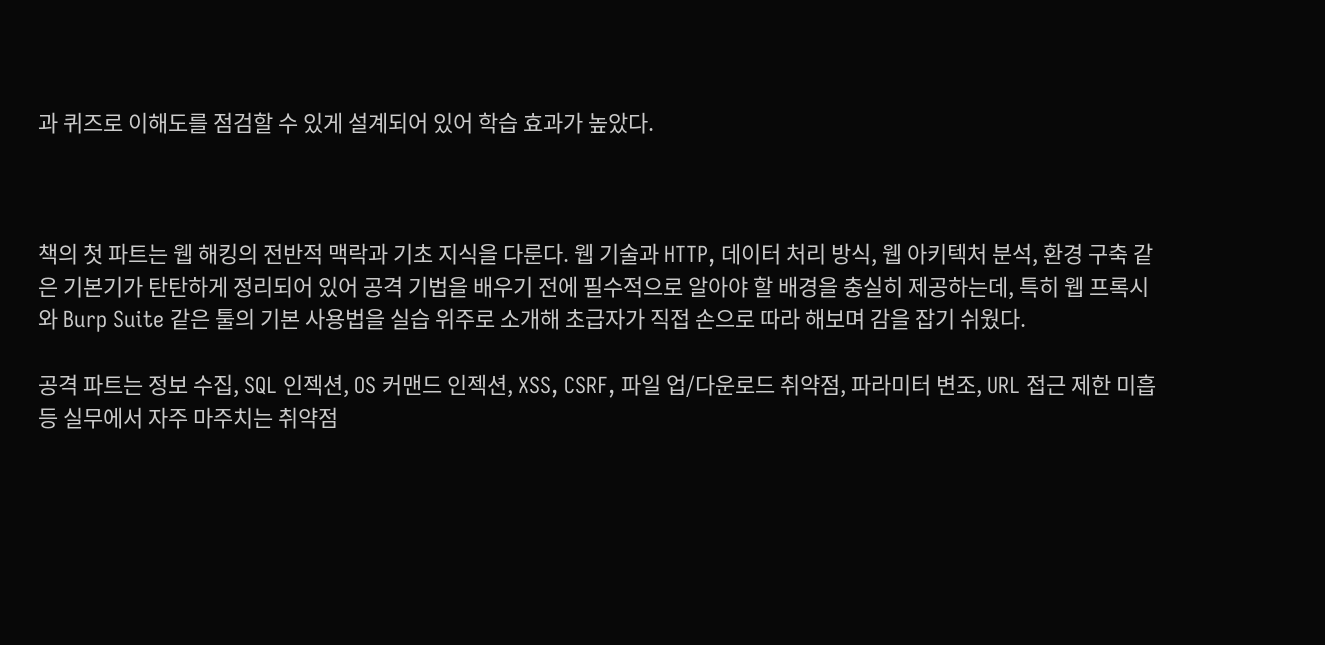과 퀴즈로 이해도를 점검할 수 있게 설계되어 있어 학습 효과가 높았다.



책의 첫 파트는 웹 해킹의 전반적 맥락과 기초 지식을 다룬다. 웹 기술과 HTTP, 데이터 처리 방식, 웹 아키텍처 분석, 환경 구축 같은 기본기가 탄탄하게 정리되어 있어 공격 기법을 배우기 전에 필수적으로 알아야 할 배경을 충실히 제공하는데, 특히 웹 프록시와 Burp Suite 같은 툴의 기본 사용법을 실습 위주로 소개해 초급자가 직접 손으로 따라 해보며 감을 잡기 쉬웠다.

공격 파트는 정보 수집, SQL 인젝션, OS 커맨드 인젝션, XSS, CSRF, 파일 업/다운로드 취약점, 파라미터 변조, URL 접근 제한 미흡 등 실무에서 자주 마주치는 취약점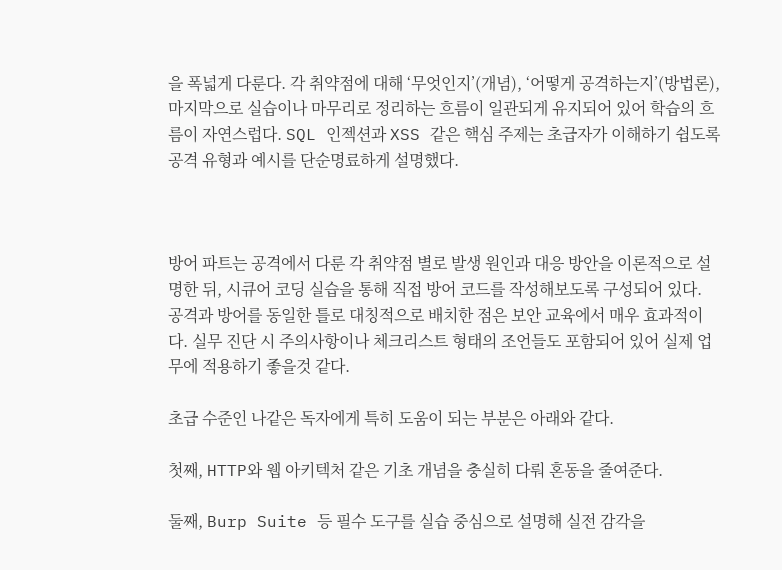을 폭넓게 다룬다. 각 취약점에 대해 ‘무엇인지’(개념), ‘어떻게 공격하는지’(방법론), 마지막으로 실습이나 마무리로 정리하는 흐름이 일관되게 유지되어 있어 학습의 흐름이 자연스럽다. SQL 인젝션과 XSS 같은 핵심 주제는 초급자가 이해하기 쉽도록 공격 유형과 예시를 단순명료하게 설명했다.



방어 파트는 공격에서 다룬 각 취약점 별로 발생 원인과 대응 방안을 이론적으로 설명한 뒤, 시큐어 코딩 실습을 통해 직접 방어 코드를 작성해보도록 구성되어 있다. 공격과 방어를 동일한 틀로 대칭적으로 배치한 점은 보안 교육에서 매우 효과적이다. 실무 진단 시 주의사항이나 체크리스트 형태의 조언들도 포함되어 있어 실제 업무에 적용하기 좋을것 같다.

초급 수준인 나같은 독자에게 특히 도움이 되는 부분은 아래와 같다.

첫째, HTTP와 웹 아키텍처 같은 기초 개념을 충실히 다뤄 혼동을 줄여준다.

둘째, Burp Suite 등 필수 도구를 실습 중심으로 설명해 실전 감각을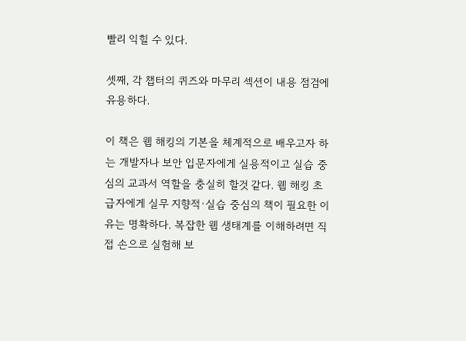빨리 익힐 수 있다.

셋째, 각 챕터의 퀴즈와 마무리 섹션이 내용 점검에 유용하다.

이 책은 웹 해킹의 기본을 체계적으로 배우고자 하는 개발자나 보안 입문자에게 실용적이고 실습 중심의 교과서 역할을 충실히 할것 같다. 웹 해킹 초급자에게 실무 지향적·실습 중심의 책이 필요한 이유는 명확하다. 복잡한 웹 생태계를 이해하려면 직접 손으로 실험해 보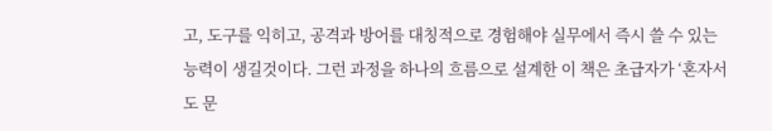고, 도구를 익히고, 공격과 방어를 대칭적으로 경험해야 실무에서 즉시 쓸 수 있는 능력이 생길것이다. 그런 과정을 하나의 흐름으로 설계한 이 책은 초급자가 ‘혼자서도 문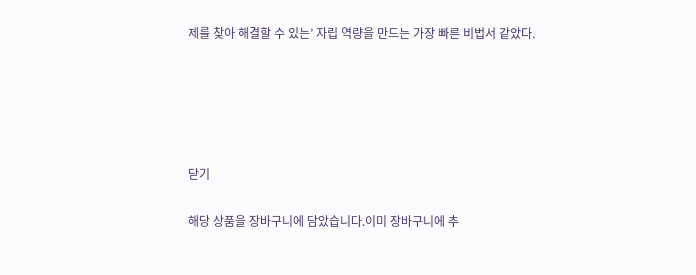제를 찾아 해결할 수 있는’ 자립 역량을 만드는 가장 빠른 비법서 같았다.





닫기

해당 상품을 장바구니에 담았습니다.이미 장바구니에 추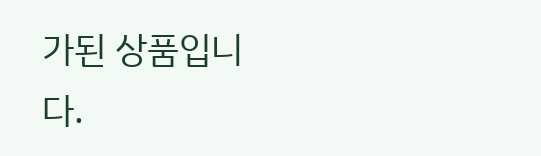가된 상품입니다.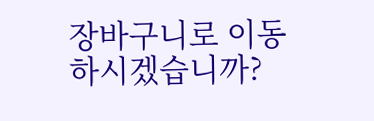장바구니로 이동하시겠습니까?